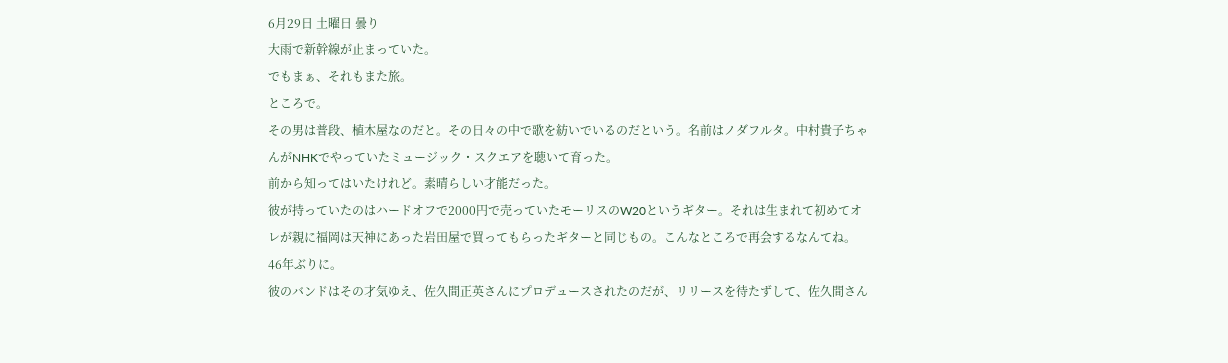6月29日 土曜日 曇り
大雨で新幹線が止まっていた。
でもまぁ、それもまた旅。
ところで。
その男は普段、植木屋なのだと。その日々の中で歌を紡いでいるのだという。名前はノダフルタ。中村貴子ちゃんがNHKでやっていたミュージック・スクエアを聴いて育った。
前から知ってはいたけれど。素晴らしい才能だった。
彼が持っていたのはハードオフで2000円で売っていたモーリスのW20というギター。それは生まれて初めてオレが親に福岡は天神にあった岩田屋で買ってもらったギターと同じもの。こんなところで再会するなんてね。46年ぶりに。
彼のバンドはその才気ゆえ、佐久間正英さんにプロデュースされたのだが、リリースを待たずして、佐久間さん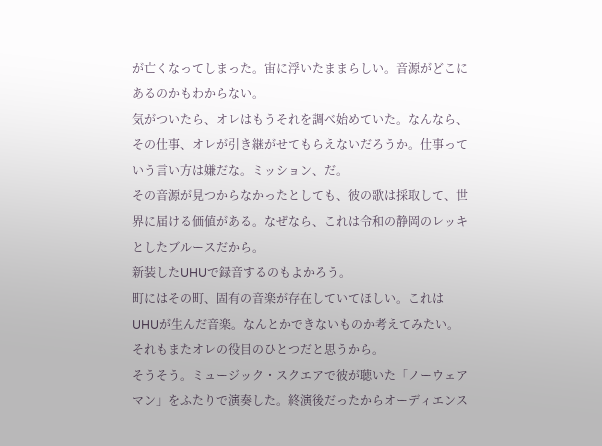が亡くなってしまった。宙に浮いたままらしい。音源がどこにあるのかもわからない。
気がついたら、オレはもうそれを調べ始めていた。なんなら、その仕事、オレが引き継がせてもらえないだろうか。仕事っていう言い方は嫌だな。ミッション、だ。
その音源が見つからなかったとしても、彼の歌は採取して、世界に届ける価値がある。なぜなら、これは令和の静岡のレッキとしたブルースだから。
新装したUHUで録音するのもよかろう。
町にはその町、固有の音楽が存在していてほしい。これはUHUが生んだ音楽。なんとかできないものか考えてみたい。それもまたオレの役目のひとつだと思うから。
そうそう。ミュージック・スクエアで彼が聴いた「ノーウェアマン」をふたりで演奏した。終演後だったからオーディエンス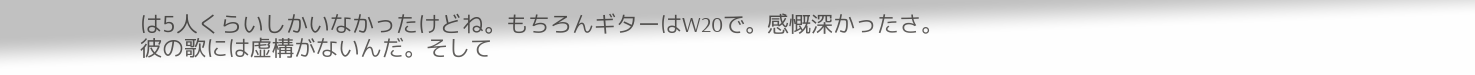は5人くらいしかいなかったけどね。もちろんギターはW20で。感慨深かったさ。
彼の歌には虚構がないんだ。そして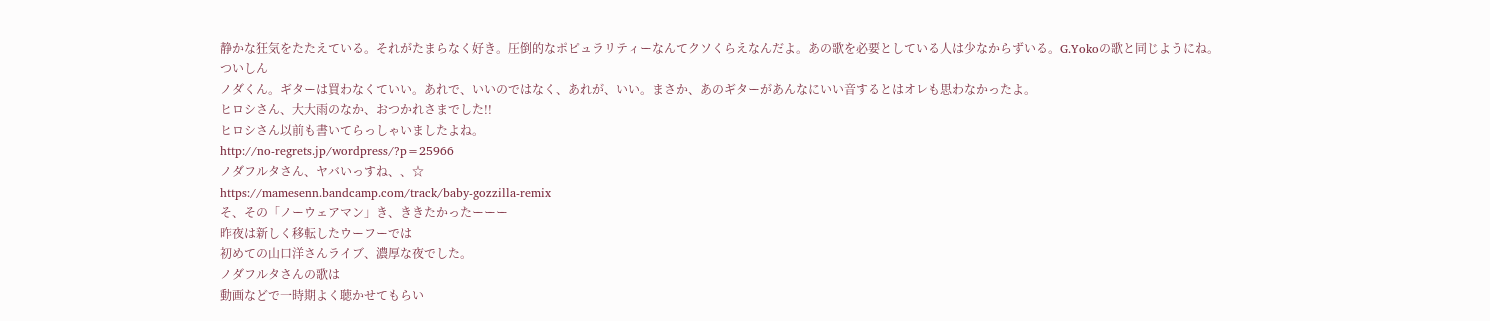静かな狂気をたたえている。それがたまらなく好き。圧倒的なポピュラリティーなんてクソくらえなんだよ。あの歌を必要としている人は少なからずいる。G.Yokoの歌と同じようにね。
ついしん
ノダくん。ギターは買わなくていい。あれで、いいのではなく、あれが、いい。まさか、あのギターがあんなにいい音するとはオレも思わなかったよ。
ヒロシさん、大大雨のなか、おつかれさまでした!!
ヒロシさん以前も書いてらっしゃいましたよね。
http://no-regrets.jp/wordpress/?p=25966
ノダフルタさん、ヤバいっすね、、☆
https://mamesenn.bandcamp.com/track/baby-gozzilla-remix
そ、その「ノーウェアマン」き、ききたかったーーー
昨夜は新しく移転したウーフーでは
初めての山口洋さんライブ、濃厚な夜でした。
ノダフルタさんの歌は
動画などで一時期よく聴かせてもらい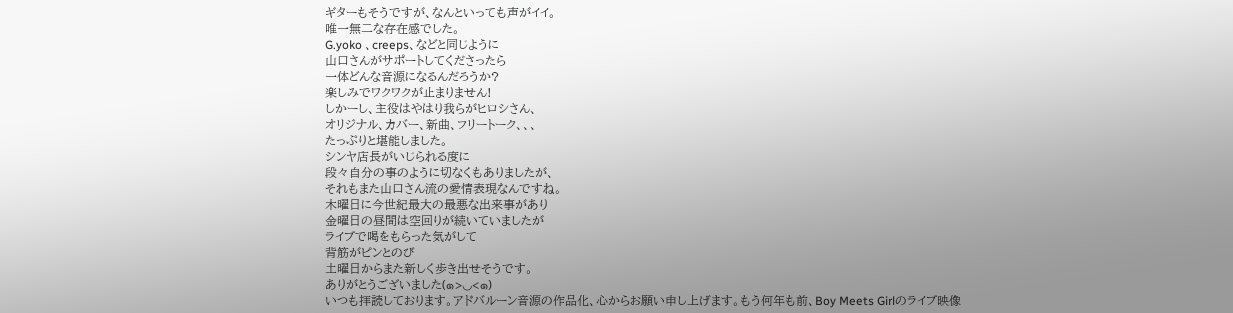ギターもそうですが、なんといっても声がイイ。
唯一無二な存在感でした。
G.yoko 、creeps、などと同じように
山口さんがサポートしてくださったら
一体どんな音源になるんだろうか?
楽しみでワクワクが止まりません!
しかーし、主役はやはり我らがヒロシさん、
オリジナル、カバー、新曲、フリートーク、、、
たっぷりと堪能しました。
シンヤ店長がいじられる度に
段々自分の事のように切なくもありましたが、
それもまた山口さん流の愛情表現なんですね。
木曜日に今世紀最大の最悪な出来事があり
金曜日の昼間は空回りが続いていましたが
ライブで喝をもらった気がして
背筋がピンとのび
土曜日からまた新しく歩き出せそうです。
ありがとうございました(๑>◡<๑)
いつも拝読しております。アドバルーン音源の作品化、心からお願い申し上げます。もう何年も前、Boy Meets Girlのライブ映像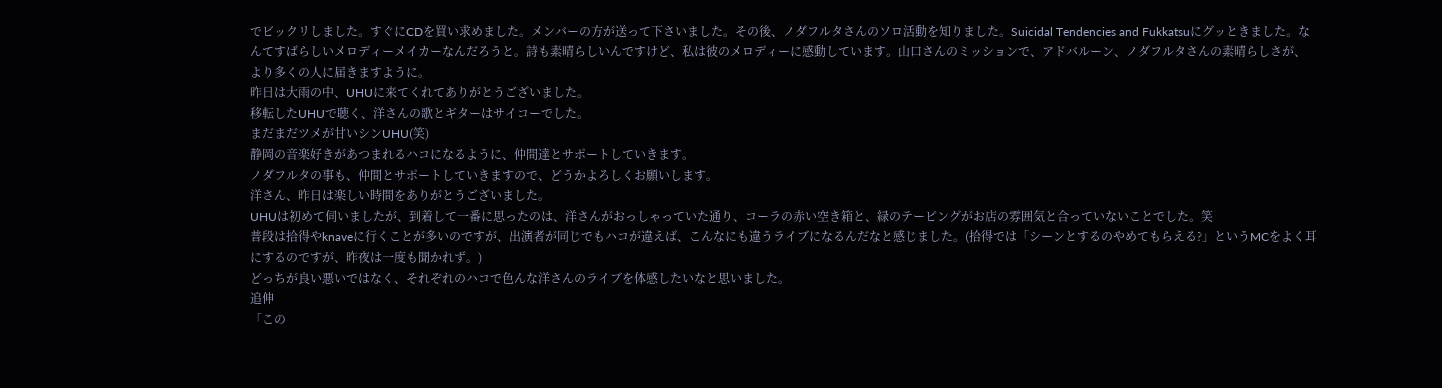でビックリしました。すぐにCDを買い求めました。メンバーの方が送って下さいました。その後、ノダフルタさんのソロ活動を知りました。Suicidal Tendencies and Fukkatsuにグッときました。なんてすばらしいメロディーメイカーなんだろうと。詩も素晴らしいんですけど、私は彼のメロディーに感動しています。山口さんのミッションで、アドバルーン、ノダフルタさんの素晴らしさが、より多くの人に届きますように。
昨日は大雨の中、UHUに来てくれてありがとうございました。
移転したUHUで聴く、洋さんの歌とギターはサイコーでした。
まだまだツメが甘いシンUHU(笑)
静岡の音楽好きがあつまれるハコになるように、仲間達とサポートしていきます。
ノダフルタの事も、仲間とサポートしていきますので、どうかよろしくお願いします。
洋さん、昨日は楽しい時間をありがとうございました。
UHUは初めて伺いましたが、到着して一番に思ったのは、洋さんがおっしゃっていた通り、コーラの赤い空き箱と、緑のテーピングがお店の雰囲気と合っていないことでした。笑
普段は拾得やknaveに行くことが多いのですが、出演者が同じでもハコが違えば、こんなにも違うライブになるんだなと感じました。(拾得では「シーンとするのやめてもらえる?」というMCをよく耳にするのですが、昨夜は一度も聞かれず。)
どっちが良い悪いではなく、それぞれのハコで色んな洋さんのライブを体感したいなと思いました。
追伸
「この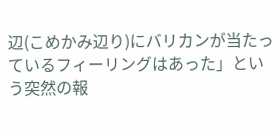辺(こめかみ辺り)にバリカンが当たっているフィーリングはあった」という突然の報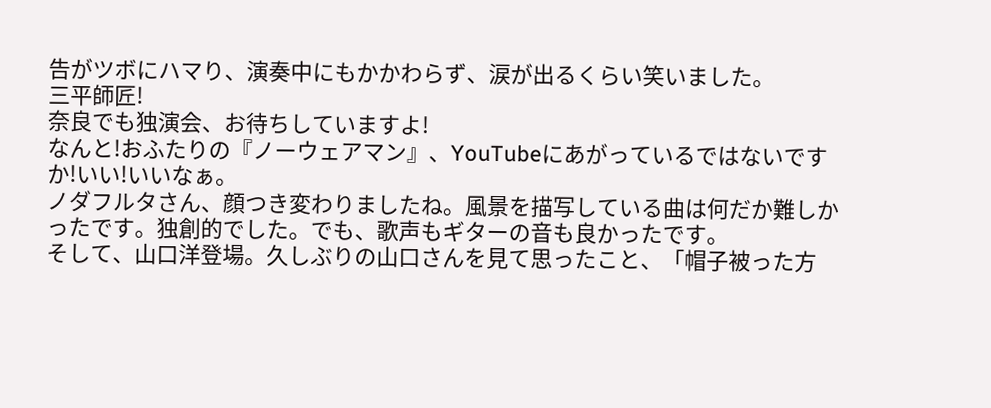告がツボにハマり、演奏中にもかかわらず、涙が出るくらい笑いました。
三平師匠!
奈良でも独演会、お待ちしていますよ!
なんと!おふたりの『ノーウェアマン』、YouTubeにあがっているではないですか!いい!いいなぁ。
ノダフルタさん、顔つき変わりましたね。風景を描写している曲は何だか難しかったです。独創的でした。でも、歌声もギターの音も良かったです。
そして、山口洋登場。久しぶりの山口さんを見て思ったこと、「帽子被った方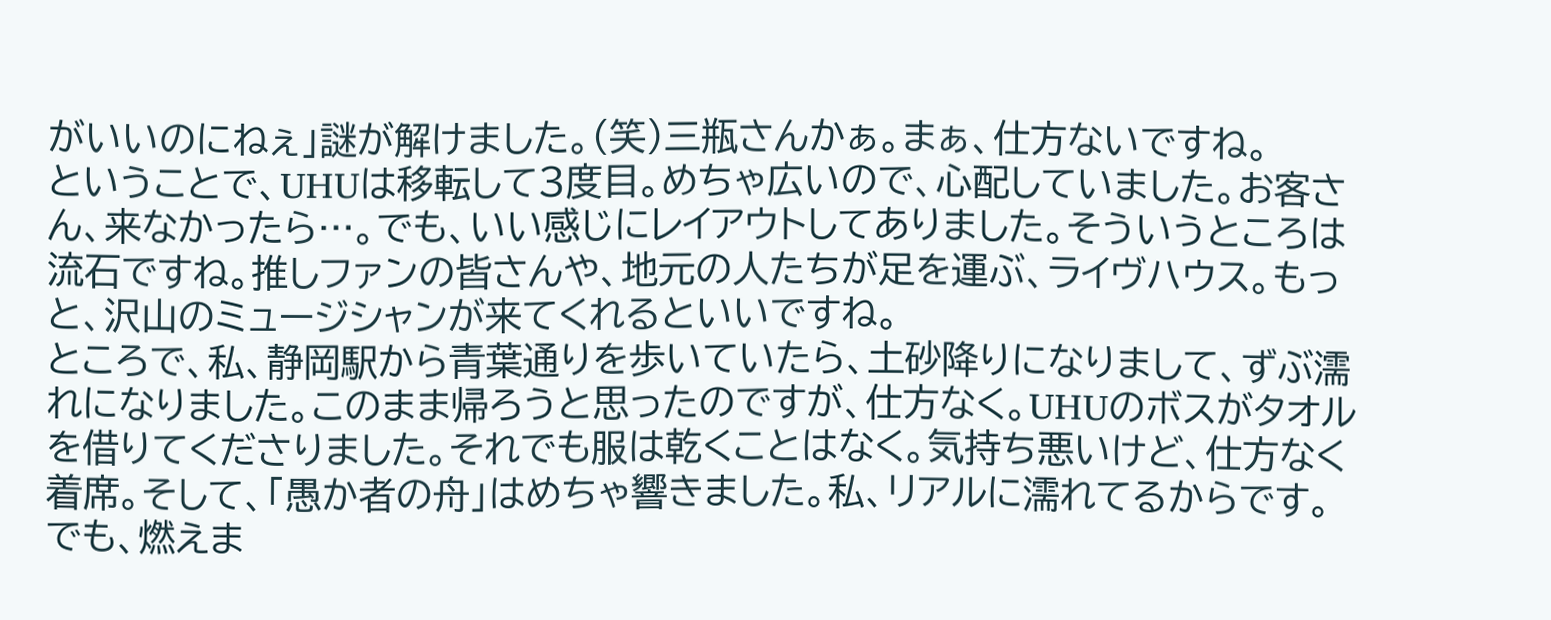がいいのにねぇ」謎が解けました。(笑)三瓶さんかぁ。まぁ、仕方ないですね。
ということで、UHUは移転して3度目。めちゃ広いので、心配していました。お客さん、来なかったら…。でも、いい感じにレイアウトしてありました。そういうところは流石ですね。推しファンの皆さんや、地元の人たちが足を運ぶ、ライヴハウス。もっと、沢山のミュージシャンが来てくれるといいですね。
ところで、私、静岡駅から青葉通りを歩いていたら、土砂降りになりまして、ずぶ濡れになりました。このまま帰ろうと思ったのですが、仕方なく。UHUのボスがタオルを借りてくださりました。それでも服は乾くことはなく。気持ち悪いけど、仕方なく着席。そして、「愚か者の舟」はめちゃ響きました。私、リアルに濡れてるからです。でも、燃えま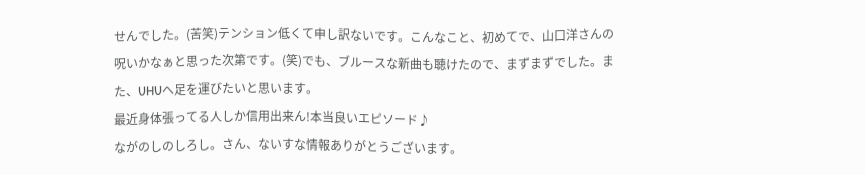せんでした。(苦笑)テンション低くて申し訳ないです。こんなこと、初めてで、山口洋さんの呪いかなぁと思った次第です。(笑)でも、ブルースな新曲も聴けたので、まずまずでした。また、UHUへ足を運びたいと思います。
最近身体張ってる人しか信用出来ん!本当良いエピソード♪
ながのしのしろし。さん、ないすな情報ありがとうございます。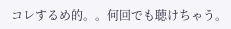コレするめ的。。何回でも聴けちゃう。